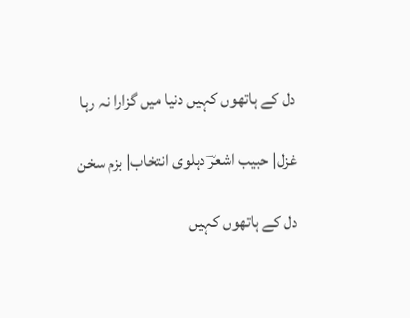دل کے ہاتھوں کہیں دنیا میں گزارا نہ رہا

غزل| حبیب اشعرؔ دہلوی انتخاب| بزم سخن

دل کے ہاتھوں کہیں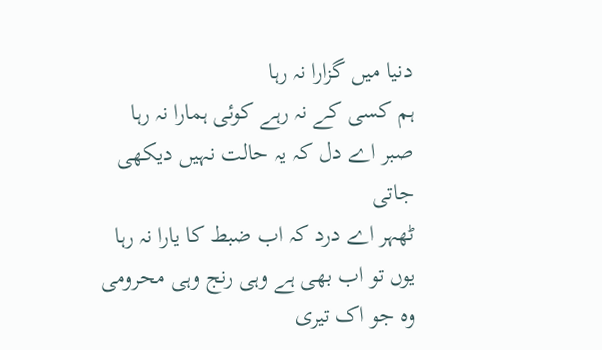دنیا میں گزارا نہ رہا
ہم کسی کے نہ رہے کوئی ہمارا نہ رہا
صبر اے دل کہ یہ حالت نہیں دیکھی جاتی
ٹھہر اے درد کہ اب ضبط کا یارا نہ رہا
یوں تو اب بھی ہے وہی رنج وہی محرومی
وہ جو اک تیری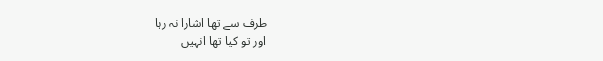طرف سے تھا اشارا نہ رہا
اور تو کیا تھا انہیں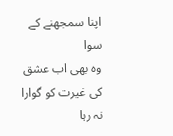اپنا سمجھنے کے سوا
وہ بھی اب عشق کی غیرت کو گوارا نہ رہا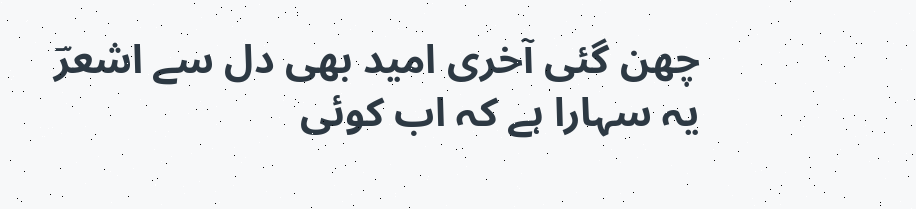چھن گئی آخری امید بھی دل سے اشعرؔ
یہ سہارا ہے کہ اب کوئی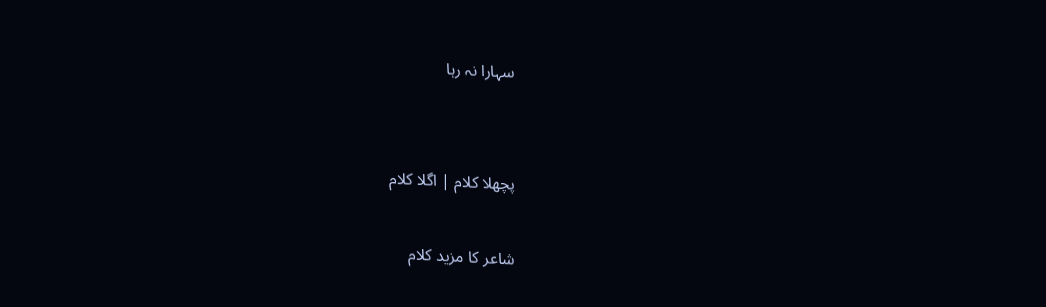سہارا نہ رہا


پچھلا کلام | اگلا کلام

شاعر کا مزید کلام